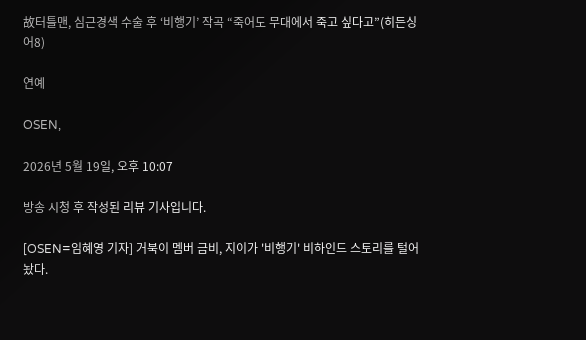故터틀맨, 심근경색 수술 후 ‘비행기’ 작곡 “죽어도 무대에서 죽고 싶다고”(히든싱어8)

연예

OSEN,

2026년 5월 19일, 오후 10:07

방송 시청 후 작성된 리뷰 기사입니다.

[OSEN=임혜영 기자] 거북이 멤버 금비, 지이가 '비행기' 비하인드 스토리를 털어놨다.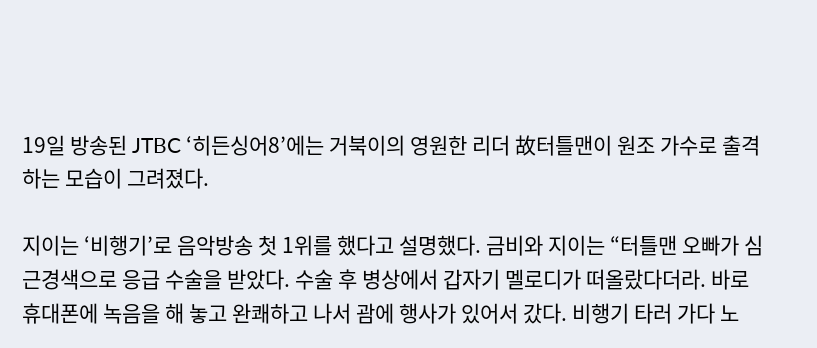19일 방송된 JTBC ‘히든싱어8’에는 거북이의 영원한 리더 故터틀맨이 원조 가수로 출격하는 모습이 그려졌다.

지이는 ‘비행기’로 음악방송 첫 1위를 했다고 설명했다. 금비와 지이는 “터틀맨 오빠가 심근경색으로 응급 수술을 받았다. 수술 후 병상에서 갑자기 멜로디가 떠올랐다더라. 바로 휴대폰에 녹음을 해 놓고 완쾌하고 나서 괌에 행사가 있어서 갔다. 비행기 타러 가다 노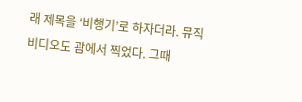래 제목을 ‘비행기’로 하자더라. 뮤직비디오도 괌에서 찍었다. 그때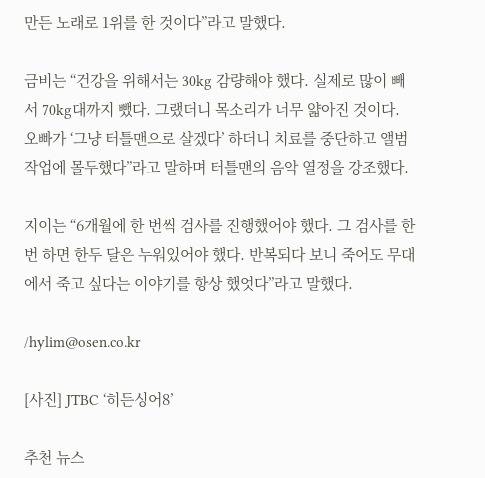만든 노래로 1위를 한 것이다”라고 말했다.

금비는 “건강을 위해서는 30kg 감량해야 했다. 실제로 많이 빼서 70kg대까지 뺐다. 그랬더니 목소리가 너무 얇아진 것이다. 오빠가 ‘그냥 터틀맨으로 살겠다’ 하더니 치료를 중단하고 앨범 작업에 몰두했다”라고 말하며 터틀맨의 음악 열정을 강조했다.

지이는 “6개월에 한 번씩 검사를 진행했어야 했다. 그 검사를 한 번 하면 한두 달은 누워있어야 했다. 반복되다 보니 죽어도 무대에서 죽고 싶다는 이야기를 항상 했엇다”라고 말했다.

/hylim@osen.co.kr

[사진] JTBC ‘히든싱어8’

추천 뉴스